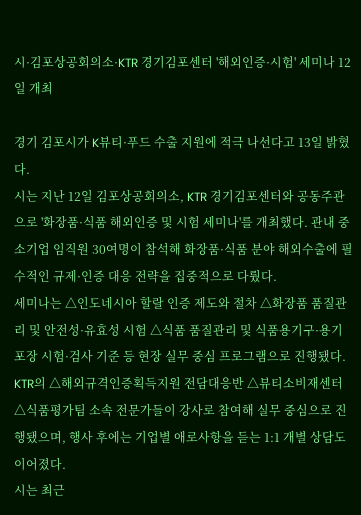시·김포상공회의소·KTR 경기김포센터 '해외인증·시험' 세미나 12일 개최

경기 김포시가 K뷰티·푸드 수출 지원에 적극 나선다고 13일 밝혔다.
시는 지난 12일 김포상공회의소, KTR 경기김포센터와 공동주관으로 '화장품·식품 해외인증 및 시험 세미나'를 개최했다. 관내 중소기업 임직원 30여명이 참석해 화장품·식품 분야 해외수출에 필수적인 규제·인증 대응 전략을 집중적으로 다뤘다.
세미나는 △인도네시아 할랄 인증 제도와 절차 △화장품 품질관리 및 안전성·유효성 시험 △식품 품질관리 및 식품용기구·용기포장 시험·검사 기준 등 현장 실무 중심 프로그램으로 진행됐다.
KTR의 △해외규격인증획득지원 전담대응반 △뷰티소비재센터 △식품평가팀 소속 전문가들이 강사로 참여해 실무 중심으로 진행됐으며, 행사 후에는 기업별 애로사항을 듣는 1:1 개별 상담도 이어졌다.
시는 최근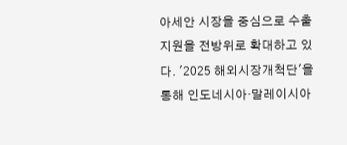아세안 시장을 중심으로 수출 지원을 전방위로 확대하고 있다. '2025 해외시장개척단'을 통해 인도네시아·말레이시아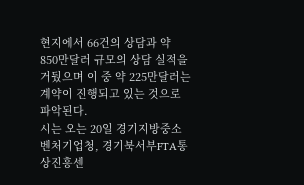현지에서 66건의 상담과 약 850만달러 규모의 상담 실적을 거뒀으며 이 중 약 225만달러는 계약이 진행되고 있는 것으로 파악된다.
시는 오는 20일 경기지방중소벤처기업청, 경기북서부FTA통상진흥센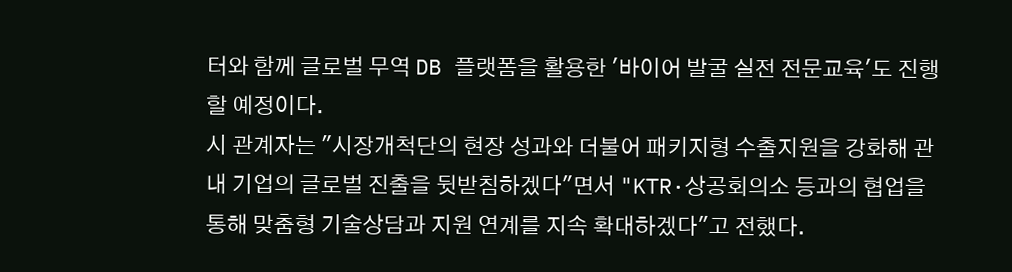터와 함께 글로벌 무역 DB 플랫폼을 활용한 '바이어 발굴 실전 전문교육'도 진행할 예정이다.
시 관계자는 "시장개척단의 현장 성과와 더불어 패키지형 수출지원을 강화해 관내 기업의 글로벌 진출을 뒷받침하겠다"면서 "KTR·상공회의소 등과의 협업을 통해 맞춤형 기술상담과 지원 연계를 지속 확대하겠다"고 전했다.